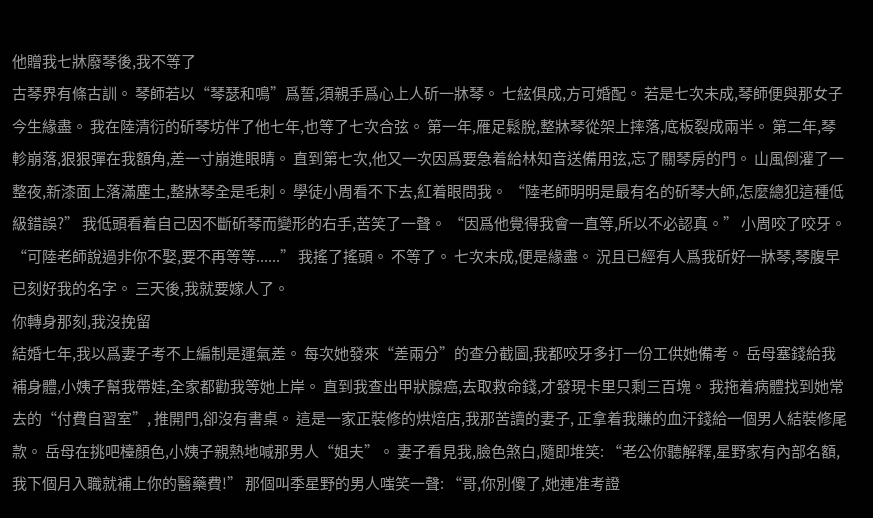他贈我七牀廢琴後,我不等了
古琴界有條古訓。 琴師若以“琴瑟和鳴”爲誓,須親手爲心上人斫一牀琴。 七絃俱成,方可婚配。 若是七次未成,琴師便與那女子今生緣盡。 我在陸清衍的斫琴坊伴了他七年,也等了七次合弦。 第一年,雁足鬆脫,整牀琴從架上摔落,底板裂成兩半。 第二年,琴軫崩落,狠狠彈在我額角,差一寸崩進眼睛。 直到第七次,他又一次因爲要急着給林知音送備用弦,忘了關琴房的門。 山風倒灌了一整夜,新漆面上落滿塵土,整牀琴全是毛刺。 學徒小周看不下去,紅着眼問我。 “陸老師明明是最有名的斫琴大師,怎麼總犯這種低級錯誤?” 我低頭看着自己因不斷斫琴而變形的右手,苦笑了一聲。 “因爲他覺得我會一直等,所以不必認真。” 小周咬了咬牙。 “可陸老師說過非你不娶,要不再等等......” 我搖了搖頭。 不等了。 七次未成,便是緣盡。 況且已經有人爲我斫好一牀琴,琴腹早已刻好我的名字。 三天後,我就要嫁人了。
你轉身那刻,我沒挽留
結婚七年,我以爲妻子考不上編制是運氣差。 每次她發來“差兩分”的查分截圖,我都咬牙多打一份工供她備考。 岳母塞錢給我補身體,小姨子幫我帶娃,全家都勸我等她上岸。 直到我查出甲狀腺癌,去取救命錢,才發現卡里只剩三百塊。 我拖着病體找到她常去的“付費自習室”, 推開門,卻沒有書桌。 這是一家正裝修的烘焙店,我那苦讀的妻子, 正拿着我賺的血汗錢給一個男人結裝修尾款。 岳母在挑吧檯顏色,小姨子親熱地喊那男人“姐夫”。 妻子看見我,臉色煞白,隨即堆笑: “老公你聽解釋,星野家有內部名額,我下個月入職就補上你的醫藥費!” 那個叫季星野的男人嗤笑一聲: “哥,你別傻了,她連准考證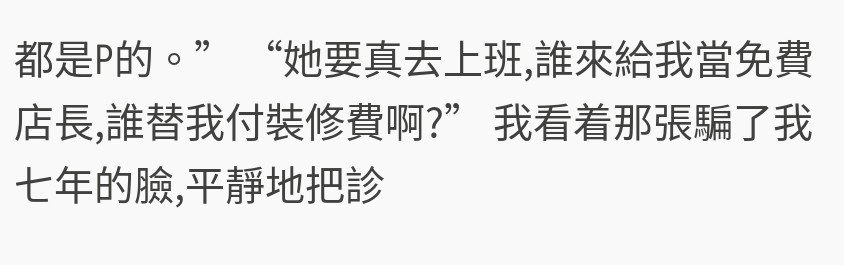都是P的。” “她要真去上班,誰來給我當免費店長,誰替我付裝修費啊?” 我看着那張騙了我七年的臉,平靜地把診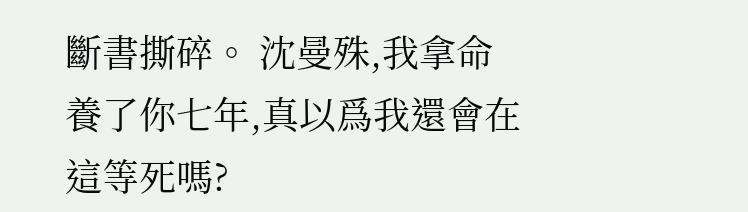斷書撕碎。 沈曼殊,我拿命養了你七年,真以爲我還會在這等死嗎?